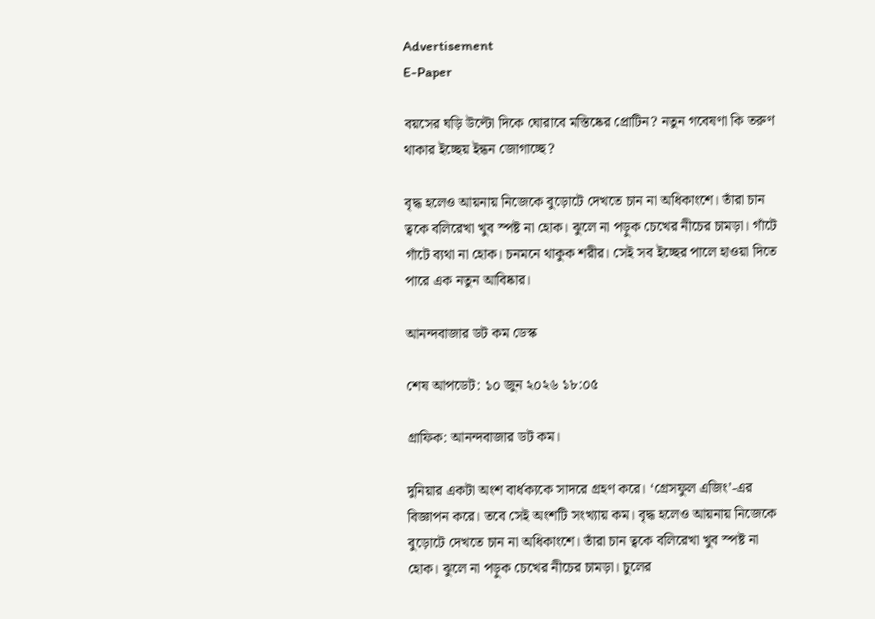Advertisement
E-Paper

বয়সের ঘড়ি উল্টো দিকে ঘোরাবে মস্তিষ্কের প্রোটিন? নতুন গবেষণা কি তরুণ থাকার ইচ্ছেয় ইন্ধন জোগাচ্ছে?

বৃদ্ধ হলেও আয়নায় নিজেকে বুড়োটে দেখতে চান না অধিকাংশে। তাঁরা চান ত্বকে বলিরেখা খুব স্পষ্ট না হোক। ঝুলে না পড়ুক চেখের নীচের চামড়া। গাঁটে গাঁটে ব্যথা না হোক। চনমনে থাকুক শরীর। সেই সব ইচ্ছের পালে হাওয়া দিতে পারে এক নতুন আবিষ্কার।

আনন্দবাজার ডট কম ডেস্ক

শেষ আপডেট: ১০ জুন ২০২৬ ১৮:০৫

গ্রাফিক: আনন্দবাজার ডট কম।

দুনিয়ার একটা অংশ বার্ধক্যকে সাদরে গ্রহণ করে। ‘গ্রেসফুল এজিং’-এর বিজ্ঞাপন করে। তবে সেই অংশটি সংখ্যায় কম। বৃদ্ধ হলেও আয়নায় নিজেকে বুড়োটে দেখতে চান না অধিকাংশে। তাঁরা চান ত্বকে বলিরেখা খুব স্পষ্ট না হোক। ঝুলে না পড়ুক চেখের নীচের চামড়া। চুলের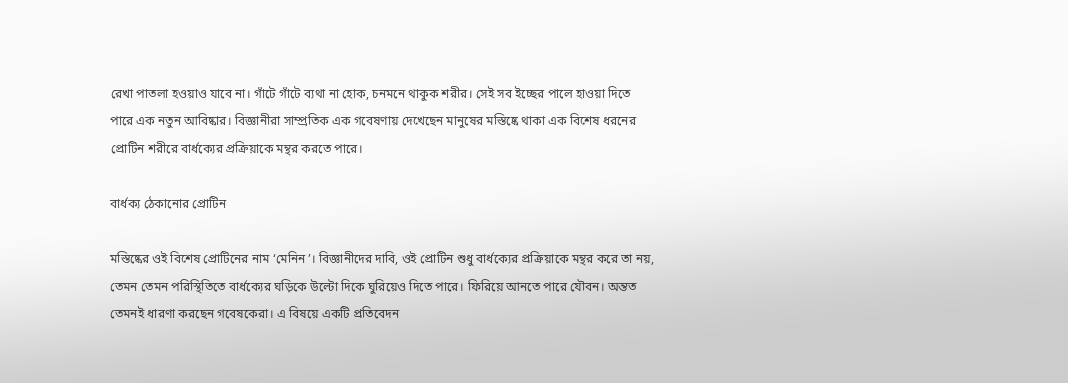রেখা পাতলা হওয়াও যাবে না। গাঁটে গাঁটে ব্যথা না হোক, চনমনে থাকুক শরীর। সেই সব ইচ্ছের পালে হাওয়া দিতে পারে এক নতুন আবিষ্কার। বিজ্ঞানীরা সাম্প্রতিক এক গবেষণায় দেখেছেন মানুষের মস্তিষ্কে থাকা এক বিশেষ ধরনের প্রোটিন শরীরে বার্ধক্যের প্রক্রিয়াকে মন্থর করতে পারে।

বার্ধক্য ঠেকানোর প্রোটিন

মস্তিষ্কের ওই বিশেষ প্রোটিনের নাম ‘মেনিন’। বিজ্ঞানীদের দাবি, ওই প্রোটিন শুধু বার্ধক্যের প্রক্রিয়াকে মন্থর করে তা নয়, তেমন তেমন পরিস্থিতিতে বার্ধক্যের ঘড়িকে উল্টো দিকে ঘুরিয়েও দিতে পারে। ফিরিয়ে আনতে পারে যৌবন। অন্তত তেমনই ধারণা করছেন গবেষকেরা। এ বিষয়ে একটি প্রতিবেদন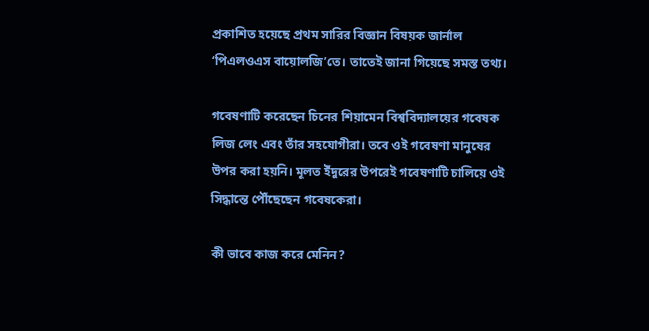প্রকাশিত হয়েছে প্রথম সারির বিজ্ঞান বিষয়ক জার্নাল ‘পিএলওএস বায়োলজি’তে। তাতেই জানা গিয়েছে সমস্ত তথ্য।

গবেষণাটি করেছেন চিনের শিয়ামেন বিশ্ববিদ্যালয়ের গবেষক লিজ লেং এবং তাঁর সহযোগীরা। তবে ওই গবেষণা মানুষের উপর করা হয়নি। মূলত ইঁদুরের উপরেই গবেষণাটি চালিয়ে ওই সিদ্ধান্তে পৌঁছেছেন গবেষকেরা।

কী ভাবে কাজ করে মেনিন?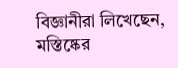বিজ্ঞানীরা লিখেছেন, মস্তিষ্কের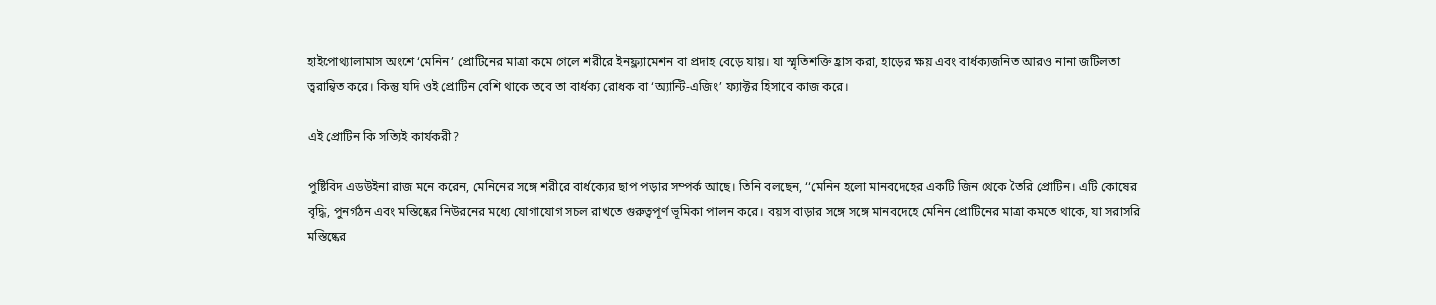হাইপোথ্যালামাস অংশে ‘মেনিন’ প্রোটিনের মাত্রা কমে গেলে শরীরে ইনফ্ল্যামেশন বা প্রদাহ বেড়ে যায়। যা স্মৃতিশক্তি হ্রাস করা, হাড়ের ক্ষয় এবং বার্ধক্যজনিত আরও নানা জটিলতা ত্বরান্বিত করে। কিন্তু যদি ওই প্রোটিন বেশি থাকে তবে তা বার্ধক্য রোধক বা ‘অ্যান্টি-এজিং’ ফ্যাক্টর হিসাবে কাজ করে।

এই প্রোটিন কি সত্যিই কার্যকরী?

পুষ্টিবিদ এডউইনা রাজ মনে করেন, মেনিনের সঙ্গে শরীরে বার্ধক্যের ছাপ পড়ার সম্পর্ক আছে। তিনি বলছেন, ‘‘মেনিন হলো মানবদেহের একটি জিন থেকে তৈরি প্রোটিন। এটি কোষের বৃদ্ধি, পুনর্গঠন এবং মস্তিষ্কের নিউরনের মধ্যে যোগাযোগ সচল রাখতে গুরুত্বপূর্ণ ভূমিকা পালন করে। বয়স বাড়ার সঙ্গে সঙ্গে মানবদেহে মেনিন প্রোটিনের মাত্রা কমতে থাকে, যা সরাসরি মস্তিষ্কের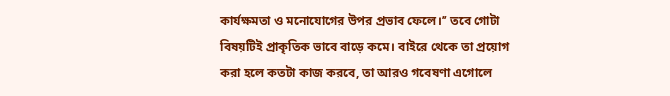কার্যক্ষমতা ও মনোযোগের উপর প্রভাব ফেলে।’’ তবে গোটা বিষয়টিই প্রাকৃতিক ভাবে বাড়ে কমে। বাইরে থেকে তা প্রয়োগ করা হলে কতটা কাজ করবে, তা আরও গবেষণা এগোলে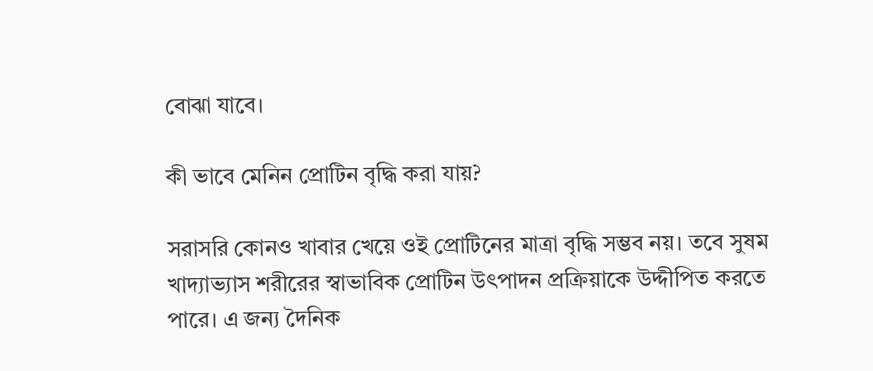বোঝা যাবে।

কী ভাবে মেনিন প্রোটিন বৃদ্ধি করা যায়?

সরাসরি কোনও খাবার খেয়ে ওই প্রোটিনের মাত্রা বৃদ্ধি সম্ভব নয়। তবে সুষম খাদ্যাভ্যাস শরীরের স্বাভাবিক প্রোটিন উৎপাদন প্রক্রিয়াকে উদ্দীপিত করতে পারে। এ জন্য দৈনিক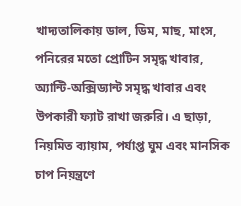খাদ্যতালিকায় ডাল, ডিম, মাছ, মাংস, পনিরের মতো প্রোটিন সমৃদ্ধ খাবার, অ্যান্টি-অক্সিড্যান্ট সমৃদ্ধ খাবার এবং উপকারী ফ্যাট রাখা জরুরি। এ ছাড়া, নিয়মিত ব্যায়াম, পর্যাপ্ত ঘুম এবং মানসিক চাপ নিয়ন্ত্রণে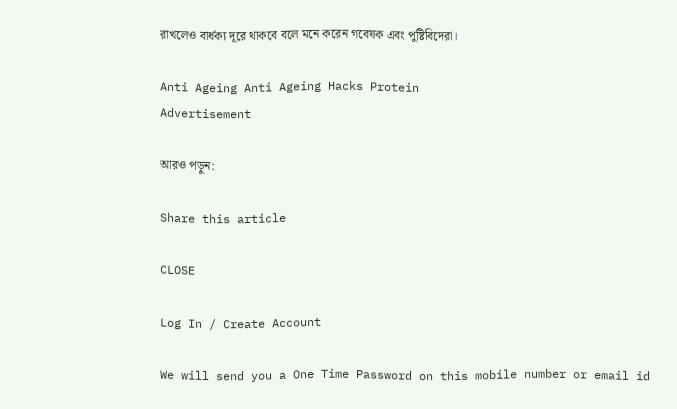রাখলেও বার্ধক্য দূরে থাকবে বলে মনে করেন গবেষক এবং পুষ্টিবিদেরা।

Anti Ageing Anti Ageing Hacks Protein
Advertisement

আরও পড়ুন:

Share this article

CLOSE

Log In / Create Account

We will send you a One Time Password on this mobile number or email id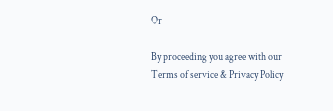Or

By proceeding you agree with our Terms of service & Privacy Policy